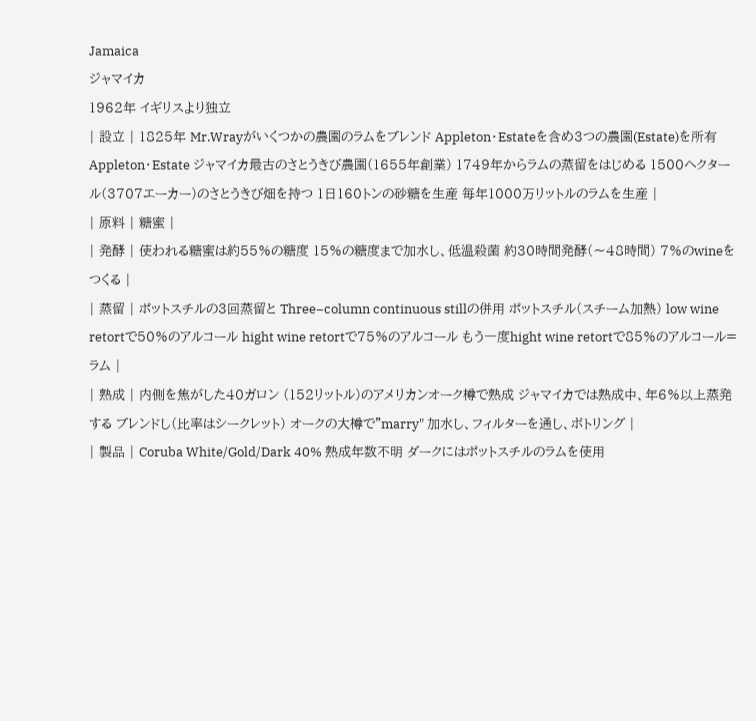Jamaica
ジャマイカ
1962年 イギリスより独立
| 設立 | 1825年 Mr.Wrayがいくつかの農園のラムをブレンド Appleton・Estateを含め3つの農園(Estate)を所有 Appleton・Estate ジャマイカ最古のさとうきび農園(1655年創業) 1749年からラムの蒸留をはじめる 1500ヘクタール(3707エーカー)のさとうきび畑を持つ 1日160トンの砂糖を生産 毎年1000万リットルのラムを生産 |
| 原料 | 糖蜜 |
| 発酵 | 使われる糖蜜は約55%の糖度 15%の糖度まで加水し、低温殺菌 約30時間発酵(〜48時間) 7%のwineをつくる |
| 蒸留 | ポットスチルの3回蒸留と Three−column continuous stillの併用 ポットスチル(スチーム加熱) low wine retortで50%のアルコール hight wine retortで75%のアルコール もう一度hight wine retortで85%のアルコール=ラム |
| 熟成 | 内側を焦がした40ガロン (152リットル)のアメリカンオーク樽で熟成 ジャマイカでは熟成中、年6%以上蒸発する ブレンドし(比率はシークレット) オークの大樽で"marry" 加水し、フィルターを通し、ボトリング |
| 製品 | Coruba White/Gold/Dark 40% 熟成年数不明 ダークにはポットスチルのラムを使用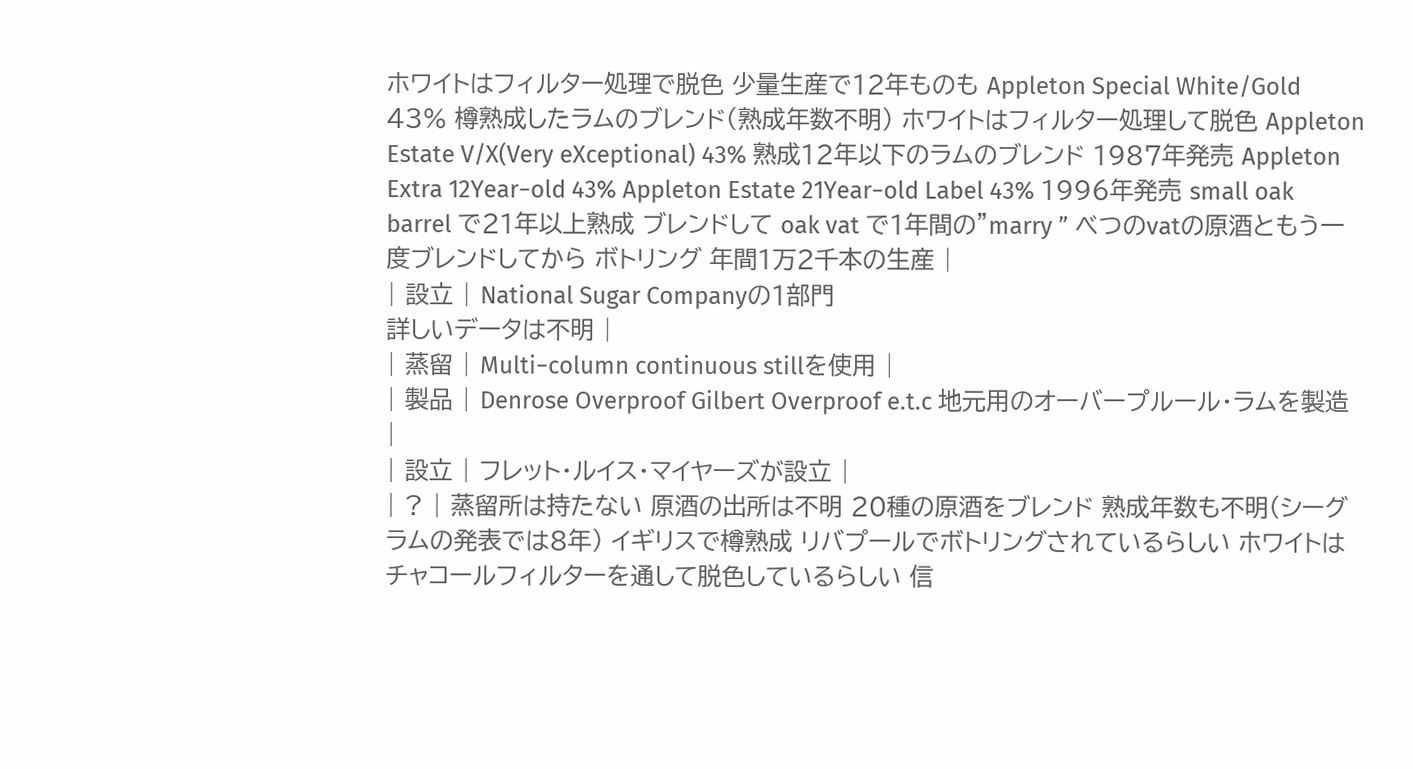ホワイトはフィルター処理で脱色 少量生産で12年ものも Appleton Special White/Gold 43% 樽熟成したラムのブレンド(熟成年数不明) ホワイトはフィルター処理して脱色 Appleton Estate V/X(Very eXceptional) 43% 熟成12年以下のラムのブレンド 1987年発売 Appleton Extra 12Year−old 43% Appleton Estate 21Year−old Label 43% 1996年発売 small oak barrel で21年以上熟成 ブレンドして oak vat で1年間の”marry ” べつのvatの原酒ともう一度ブレンドしてから ボトリング 年間1万2千本の生産 |
| 設立 | National Sugar Companyの1部門
詳しいデータは不明 |
| 蒸留 | Multi−column continuous stillを使用 |
| 製品 | Denrose Overproof Gilbert Overproof e.t.c 地元用のオーバープルール・ラムを製造 |
| 設立 | フレット・ルイス・マイヤーズが設立 |
| ? | 蒸留所は持たない 原酒の出所は不明 20種の原酒をブレンド 熟成年数も不明(シーグラムの発表では8年) イギリスで樽熟成 リバプールでボトリングされているらしい ホワイトはチャコールフィルターを通して脱色しているらしい 信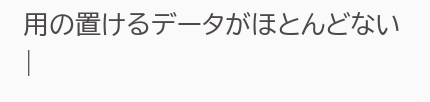用の置けるデータがほとんどない |